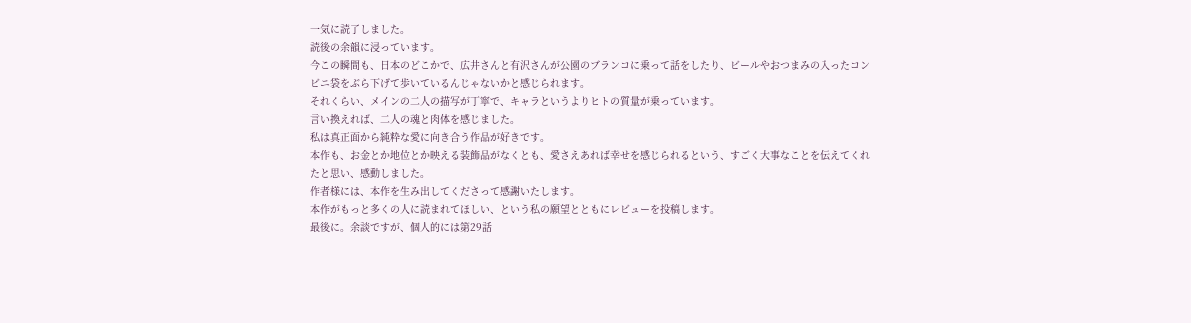一気に読了しました。
読後の余韻に浸っています。
今この瞬間も、日本のどこかで、広井さんと有沢さんが公園のブランコに乗って話をしたり、ビールやおつまみの入ったコンビニ袋をぶら下げて歩いているんじゃないかと感じられます。
それくらい、メインの二人の描写が丁寧で、キャラというよりヒトの質量が乗っています。
言い換えれば、二人の魂と肉体を感じました。
私は真正面から純粋な愛に向き合う作品が好きです。
本作も、お金とか地位とか映える装飾品がなくとも、愛さえあれば幸せを感じられるという、すごく大事なことを伝えてくれたと思い、感動しました。
作者様には、本作を生み出してくださって感謝いたします。
本作がもっと多くの人に読まれてほしい、という私の願望とともにレビューを投稿します。
最後に。余談ですが、個人的には第29話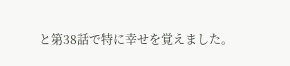と第38話で特に幸せを覚えました。